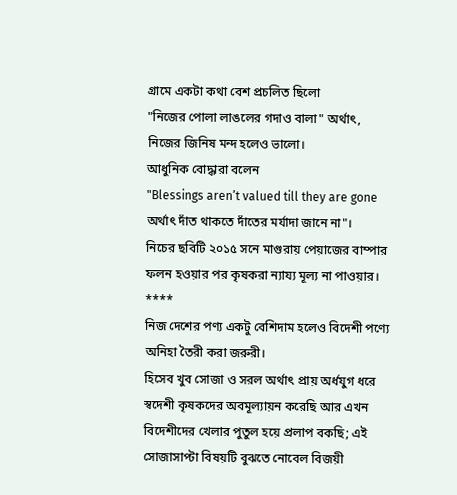গ্রামে একটা কথা বেশ প্রচলিত ছিলো
"নিজের পোলা লাঙলের গদাও বালা" অর্থাৎ, নিজের জিনিষ মন্দ হলেও ভালো।
আধুনিক বোদ্ধারা বলেন
"Blessings aren’t valued till they are gone
অর্থাৎ দাঁত থাকতে দাঁতের মর্যাদা জানে না"।
নিচের ছবিটি ২০১৫ সনে মাগুরায় পেয়াজের বাম্পার ফলন হওয়ার পর কৃষকরা ন্যায্য মূল্য না পাওয়ার।
****
নিজ দেশের পণ্য একটু বেশিদাম হলেও বিদেশী পণ্যে অনিহা তৈরী করা জরুরী।
হিসেব খুব সোজা ও সরল অর্থাৎ প্রায় অর্ধযুগ ধরে স্বদেশী কৃষকদের অবমূল্যায়ন করেছি আর এখন বিদেশীদের খেলার পুতুল হয়ে প্রলাপ বকছি; এই সোজাসাপ্টা বিষয়টি বুঝতে নোবেল বিজয়ী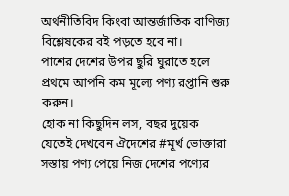অর্থনীতিবিদ কিংবা আন্তর্জাতিক বাণিজ্য বিশ্লেষকের বই পড়তে হবে না।
পাশের দেশের উপর ছুরি ঘুরাতে হলে প্রথমে আপনি কম মূল্যে পণ্য রপ্তানি শুরু করুন।
হোক না কিছুদিন লস, বছর দুয়েক যেতেই দেখবেন ঐদেশের #মূর্খ ভোক্তারা সস্তায় পণ্য পেয়ে নিজ দেশের পণ্যের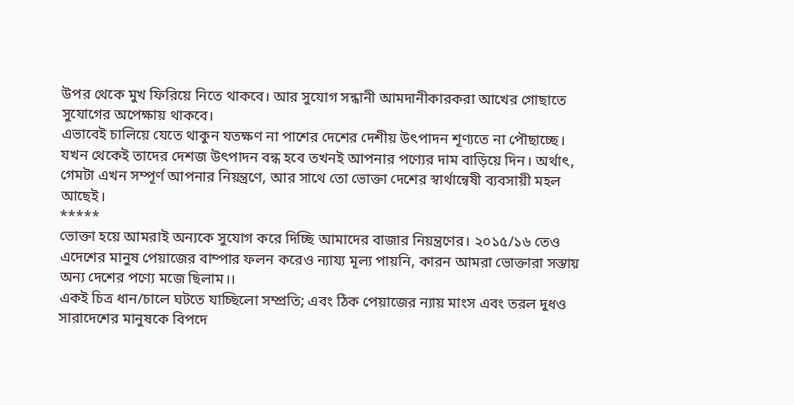উপর থেকে মুখ ফিরিয়ে নিতে থাকবে। আর সুযোগ সন্ধানী আমদানীকারকরা আখের গোছাতে সুযোগের অপেক্ষায় থাকবে।
এভাবেই চালিয়ে যেতে থাকুন যতক্ষণ না পাশের দেশের দেশীয় উৎপাদন শূণ্যতে না পৌছাচ্ছে।
যখন থেকেই তাদের দেশজ উৎপাদন বন্ধ হবে তখনই আপনার পণ্যের দাম বাড়িয়ে দিন। অর্থাৎ, গেমটা এখন সম্পূর্ণ আপনার নিয়ন্ত্রণে, আর সাথে তো ভোক্তা দেশের স্বার্থান্বেষী ব্যবসায়ী মহল আছেই।
*****
ভোক্তা হয়ে আমরাই অন্যকে সুযোগ করে দিচ্ছি আমাদের বাজার নিয়ন্ত্রণের। ২০১৫/১৬ তেও এদেশের মানুষ পেয়াজের বাম্পার ফলন করেও ন্যায্য মূল্য পায়নি, কারন আমরা ভোক্তারা সস্তায় অন্য দেশের পণ্যে মজে ছিলাম।।
একই চিত্র ধান/চালে ঘটতে যাচ্ছিলো সম্প্রতি; এবং ঠিক পেয়াজের ন্যায় মাংস এবং তরল দুধও সারাদেশের মানুষকে বিপদে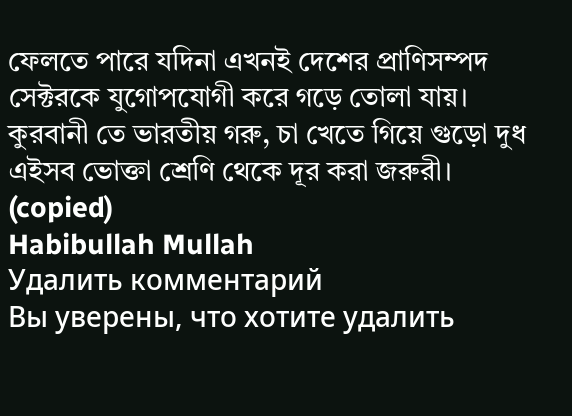ফেলতে পারে যদিনা এখনই দেশের প্রাণিসম্পদ সেক্টরকে যুগোপযোগী করে গড়ে তোলা যায়। কুরবানী তে ভারতীয় গরু, চা খেতে গিয়ে গুড়ো দুধ এইসব ভোক্তা শ্রেণি থেকে দূর করা জরুরী।
(copied)
Habibullah Mullah
Удалить комментарий
Вы уверены, что хотите удалить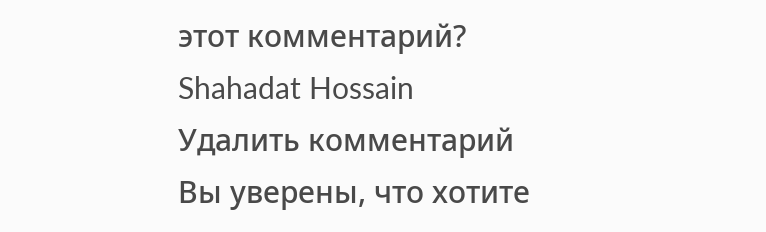этот комментарий?
Shahadat Hossain
Удалить комментарий
Вы уверены, что хотите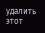удалить этот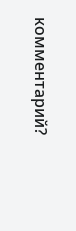комментарий?